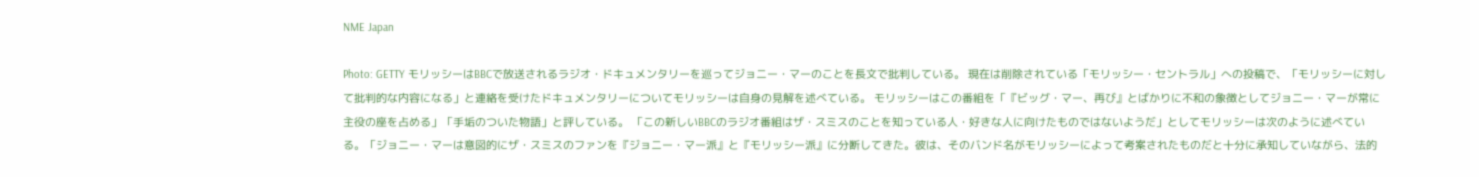NME Japan

Photo: GETTY モリッシーはBBCで放送されるラジオ・ドキュメンタリーを巡ってジョニー・マーのことを長文で批判している。 現在は削除されている「モリッシー・セントラル」への投稿で、「モリッシーに対して批判的な内容になる」と連絡を受けたドキュメンタリーについてモリッシーは自身の見解を述べている。 モリッシーはこの番組を「『ビッグ・マー、再び』とばかりに不和の象徴としてジョニー・マーが常に主役の座を占める」「手垢のついた物語」と評している。 「この新しいBBCのラジオ番組はザ・スミスのことを知っている人・好きな人に向けたものではないようだ」としてモリッシーは次のように述べている。「ジョニー・マーは意図的にザ・スミスのファンを『ジョニー・マー派』と『モリッシー派』に分断してきた。彼は、そのバンド名がモリッシーによって考案されたものだと十分に承知していながら、法的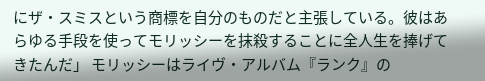にザ・スミスという商標を自分のものだと主張している。彼はあらゆる手段を使ってモリッシーを抹殺することに全人生を捧げてきたんだ」 モリッシーはライヴ・アルバム『ランク』の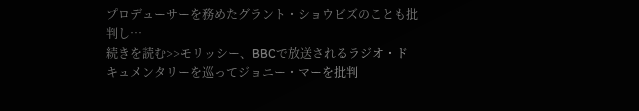プロデューサーを務めたグラント・ショウビズのことも批判し…
続きを読む>>モリッシー、BBCで放送されるラジオ・ドキュメンタリーを巡ってジョニー・マーを批判